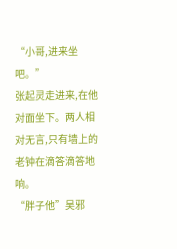“小哥,进来坐吧。”
张起灵走进来,在他对面坐下。两人相对无言,只有墙上的老钟在滴答滴答地响。
“胖子他”吴邪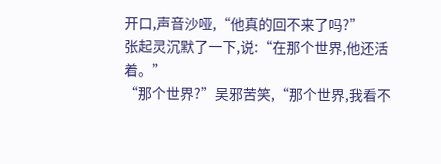开口,声音沙哑,“他真的回不来了吗?”
张起灵沉默了一下,说:“在那个世界,他还活着。”
“那个世界?”吴邪苦笑,“那个世界,我看不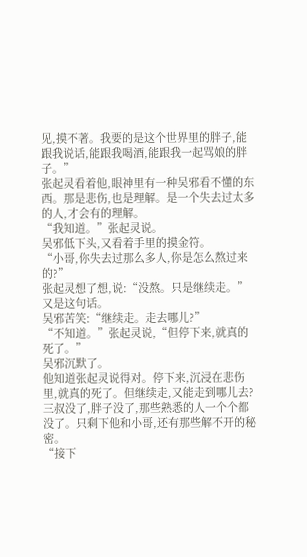见,摸不著。我要的是这个世界里的胖子,能跟我说话,能跟我喝酒,能跟我一起骂娘的胖子。”
张起灵看着他,眼神里有一种吴邪看不懂的东西。那是悲伤,也是理解。是一个失去过太多的人,才会有的理解。
“我知道。”张起灵说。
吴邪低下头,又看着手里的摸金符。
“小哥,你失去过那么多人,你是怎么熬过来的?”
张起灵想了想,说:“没熬。只是继续走。”
又是这句话。
吴邪苦笑:“继续走。走去哪儿?”
“不知道。”张起灵说,“但停下来,就真的死了。”
吴邪沉默了。
他知道张起灵说得对。停下来,沉浸在悲伤里,就真的死了。但继续走,又能走到哪儿去?
三叔没了,胖子没了,那些熟悉的人一个个都没了。只剩下他和小哥,还有那些解不开的秘密。
“接下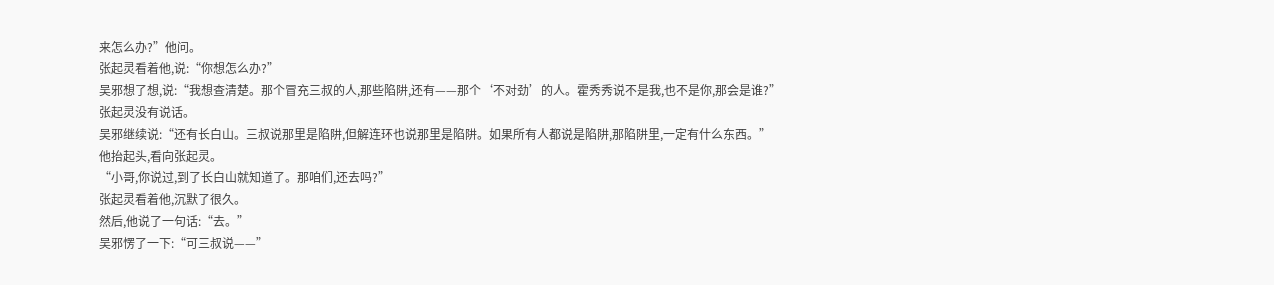来怎么办?”他问。
张起灵看着他,说:“你想怎么办?”
吴邪想了想,说:“我想查清楚。那个冒充三叔的人,那些陷阱,还有——那个‘不对劲’的人。霍秀秀说不是我,也不是你,那会是谁?”
张起灵没有说话。
吴邪继续说:“还有长白山。三叔说那里是陷阱,但解连环也说那里是陷阱。如果所有人都说是陷阱,那陷阱里,一定有什么东西。”
他抬起头,看向张起灵。
“小哥,你说过,到了长白山就知道了。那咱们,还去吗?”
张起灵看着他,沉默了很久。
然后,他说了一句话:“去。”
吴邪愣了一下:“可三叔说——”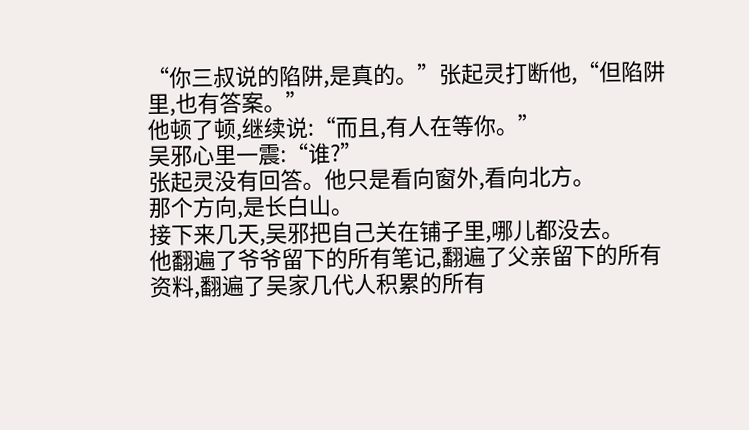“你三叔说的陷阱,是真的。”张起灵打断他,“但陷阱里,也有答案。”
他顿了顿,继续说:“而且,有人在等你。”
吴邪心里一震:“谁?”
张起灵没有回答。他只是看向窗外,看向北方。
那个方向,是长白山。
接下来几天,吴邪把自己关在铺子里,哪儿都没去。
他翻遍了爷爷留下的所有笔记,翻遍了父亲留下的所有资料,翻遍了吴家几代人积累的所有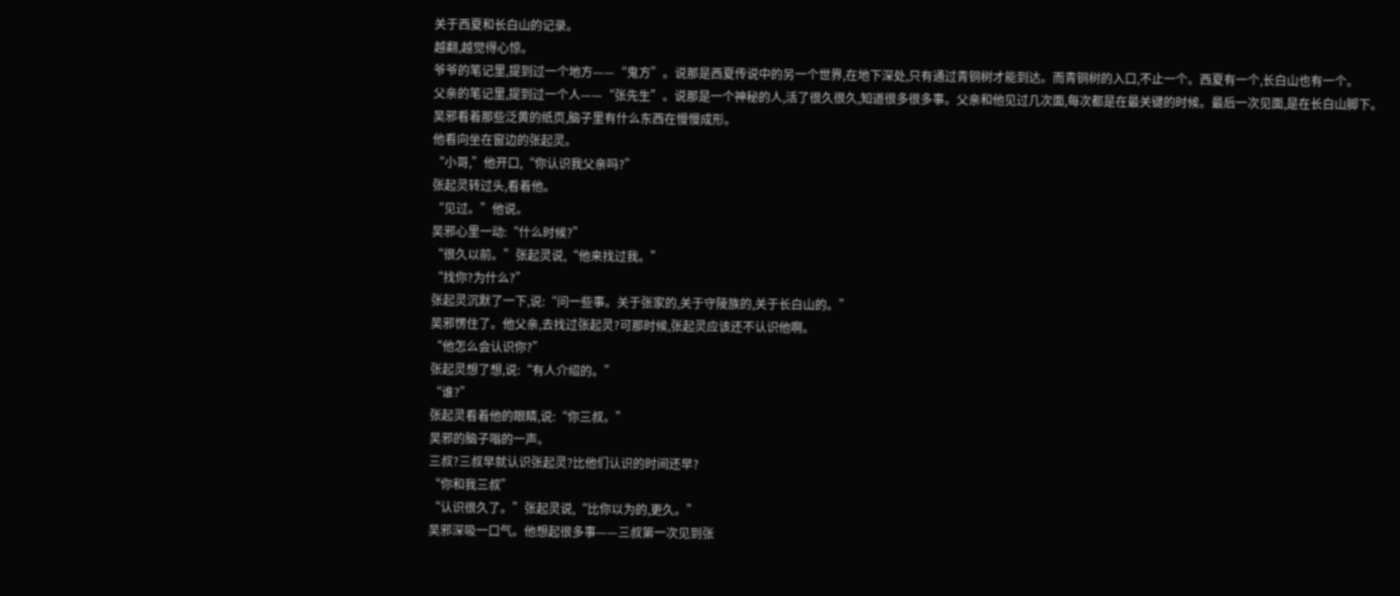关于西夏和长白山的记录。
越翻,越觉得心惊。
爷爷的笔记里,提到过一个地方——“鬼方”。说那是西夏传说中的另一个世界,在地下深处,只有通过青铜树才能到达。而青铜树的入口,不止一个。西夏有一个,长白山也有一个。
父亲的笔记里,提到过一个人——“张先生”。说那是一个神秘的人,活了很久很久,知道很多很多事。父亲和他见过几次面,每次都是在最关键的时候。最后一次见面,是在长白山脚下。
吴邪看着那些泛黄的纸页,脑子里有什么东西在慢慢成形。
他看向坐在窗边的张起灵。
“小哥,”他开口,“你认识我父亲吗?”
张起灵转过头,看着他。
“见过。”他说。
吴邪心里一动:“什么时候?”
“很久以前。”张起灵说,“他来找过我。”
“找你?为什么?”
张起灵沉默了一下,说:“问一些事。关于张家的,关于守陵族的,关于长白山的。”
吴邪愣住了。他父亲,去找过张起灵?可那时候,张起灵应该还不认识他啊。
“他怎么会认识你?”
张起灵想了想,说:“有人介绍的。”
“谁?”
张起灵看着他的眼睛,说:“你三叔。”
吴邪的脑子嗡的一声。
三叔?三叔早就认识张起灵?比他们认识的时间还早?
“你和我三叔”
“认识很久了。”张起灵说,“比你以为的,更久。”
吴邪深吸一口气。他想起很多事——三叔第一次见到张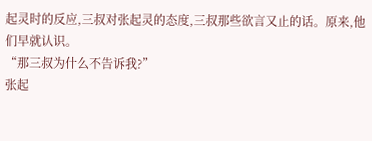起灵时的反应,三叔对张起灵的态度,三叔那些欲言又止的话。原来,他们早就认识。
“那三叔为什么不告诉我?”
张起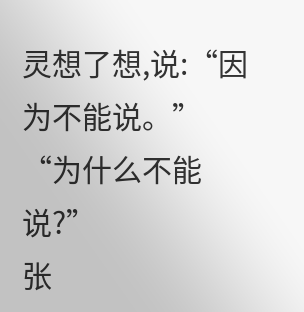灵想了想,说:“因为不能说。”
“为什么不能说?”
张